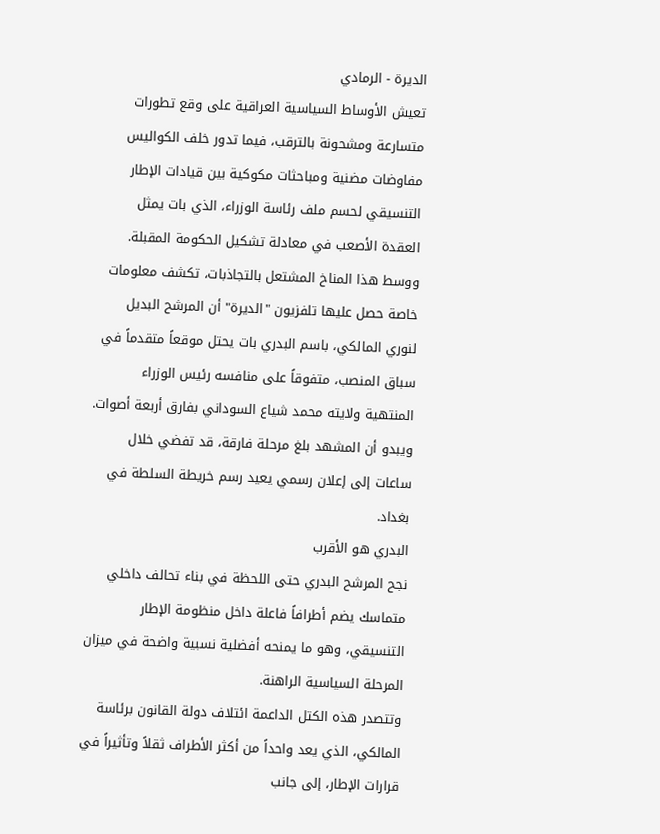الديرة - الرمادي
تعيش الأوساط السياسية العراقية على وقع تطورات متسارعة ومشحونة بالترقب، فيما تدور خلف الكواليس مفاوضات مضنية ومباحثات مكوكية بين قيادات الإطار التنسيقي لحسم ملف رئاسة الوزراء، الذي بات يمثل العقدة الأصعب في معادلة تشكيل الحكومة المقبلة.
ووسط هذا المناخ المشتعل بالتجاذبات، تكشف معلومات خاصة حصل عليها تلفزيون "الديرة" أن المرشح البديل لنوري المالكي، باسم البدري بات يحتل موقعاً متقدماً في سباق المنصب، متفوقاً على منافسه رئيس الوزراء المنتهية ولايته محمد شياع السوداني بفارق أربعة أصوات.
ويبدو أن المشهد بلغ مرحلة فارقة، قد تفضي خلال ساعات إلى إعلان رسمي يعيد رسم خريطة السلطة في بغداد.
البدري هو الأقرب
نجح المرشح البدري حتى اللحظة في بناء تحالف داخلي متماسك يضم أطرافاً فاعلة داخل منظومة الإطار التنسيقي، وهو ما يمنحه أفضلية نسبية واضحة في ميزان المرحلة السياسية الراهنة.
وتتصدر هذه الكتل الداعمة ائتلاف دولة القانون برئاسة المالكي، الذي يعد واحداً من أكثر الأطراف ثقلاً وتأثيراً في قرارات الإطار، إلى جانب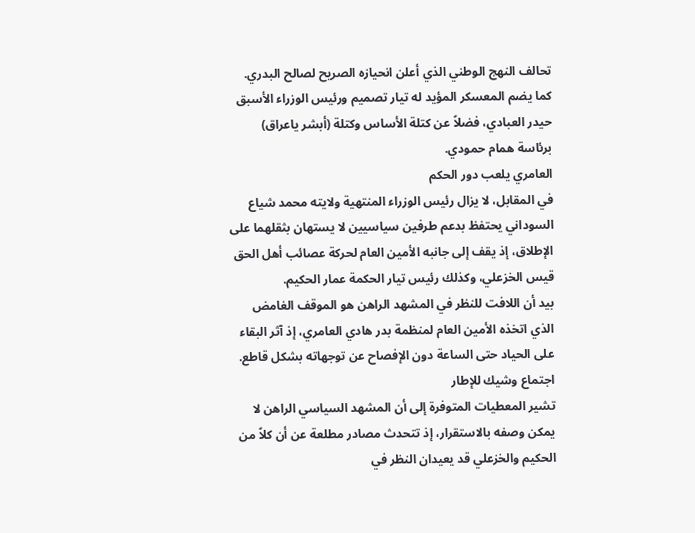تحالف النهج الوطني الذي أعلن انحيازه الصريح لصالح البدري.
كما يضم المعسكر المؤيد له تيار تصميم ورئيس الوزراء الأسبق حيدر العبادي، فضلاً عن كتلة الأساس وكتلة (أبشر ياعراق) برئاسة همام حمودي.
العامري يلعب دور الحكم
في المقابل، لا يزال رئيس الوزراء المنتهية ولايته محمد شياع السوداني يحتفظ بدعم طرفين سياسيين لا يستهان بثقلهما على الإطلاق، إذ يقف إلى جانبه الأمين العام لحركة عصائب أهل الحق قيس الخزعلي، وكذلك رئيس تيار الحكمة عمار الحكيم.
بيد أن اللافت للنظر في المشهد الراهن هو الموقف الغامض الذي اتخذه الأمين العام لمنظمة بدر هادي العامري، إذ آثر البقاء على الحياد حتى الساعة دون الإفصاح عن توجهاته بشكل قاطع.
اجتماع وشيك للإطار
تشير المعطيات المتوفرة إلى أن المشهد السياسي الراهن لا يمكن وصفه بالاستقرار، إذ تتحدث مصادر مطلعة عن أن كلاً من الحكيم والخزعلي قد يعيدان النظر في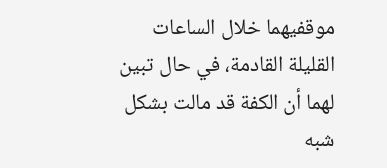موقفيهما خلال الساعات القليلة القادمة، في حال تبين لهما أن الكفة قد مالت بشكل شبه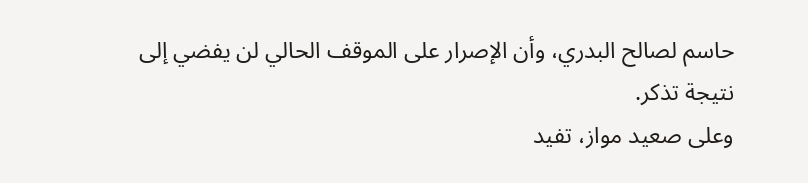حاسم لصالح البدري، وأن الإصرار على الموقف الحالي لن يفضي إلى نتيجة تذكر.
وعلى صعيد مواز، تفيد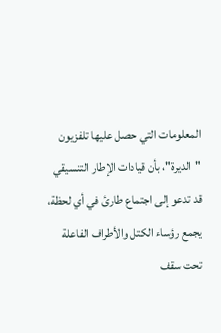المعلومات التي حصل عليها تلفزيون "الديرة"، بأن قيادات الإطار التنسيقي قد تدعو إلى اجتماع طارئ في أي لحظة، يجمع رؤساء الكتل والأطراف الفاعلة تحت سقف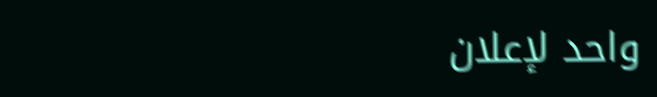واحد لإعلان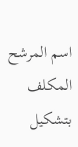اسم المرشح المكلف بتشكيل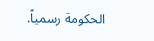الحكومة رسمياً.